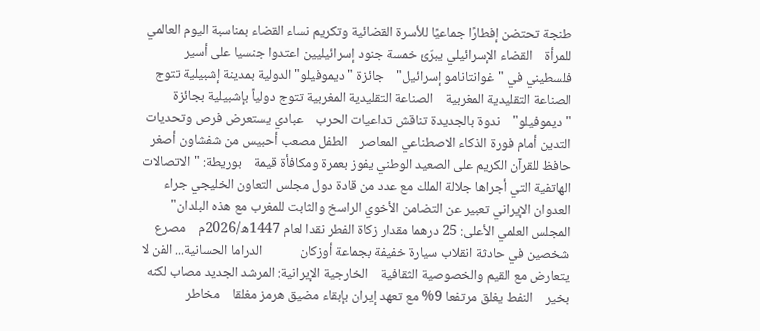طنجة تحتضن إفطارًا جماعيًا للأسرة القضائية وتكريم نساء القضاء بمناسبة اليوم العالمي للمرأة    القضاء الإسرائيلي يبرّئ خمسة جنود إسرائيليين اعتدوا جنسيا على أسير فلسطيني في "غوانتانامو إسرائيل"    جائزة "ديموفيلو" الدولية بمدينة إشبيلية تتوج الصناعة التقليدية المغربية    الصناعة التقليدية المغربية تتوج دولياً بإشبيلية بجائزة "ديموفيلو"    ندوة بالجديدة تناقش تداعيات الحرب    عبادي يستعرض فرص وتحديات التدين أمام فورة الذكاء الاصطناعي المعاصر    الطفل مصعب أحبيس من شفشاون أصغر حافظ للقرآن الكريم على الصعيد الوطني يفوز بعمرة ومكافأة قيمة    بوريطة: "الاتصالات الهاتفية التي أجراها جلالة الملك مع عدد من قادة دول مجلس التعاون الخليجي جراء العدوان الإيراني تعبير عن التضامن الأخوي الراسخ والثابت للمغرب مع هذه البلدان"    المجلس العلمي الأعلى: 25 درهما مقدار زكاة الفطر نقدا لعام 1447ه/2026م    مصرع شخصين في حادثة انقلاب سيارة خفيفة بجماعة أوزكان            الدراما الحسانية... الفن لا يتعارض مع القيم والخصوصية الثقافية    الخارجية الإيرانية: المرشد الجديد مصاب لكنه بخير    النفط يغلق مرتفعا 9% مع تعهد إيران بإبقاء مضيق هرمز مغلقا    مخاطر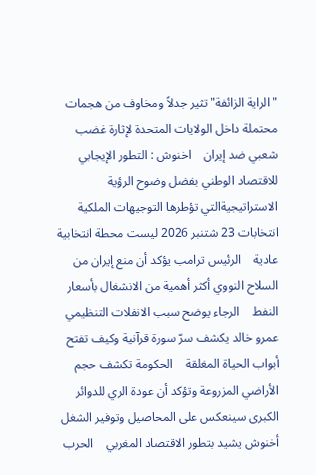"الراية الزائفة" تثير جدلاً ومخاوف من هجمات محتملة داخل الولايات المتحدة لإثارة غضب شعبي ضد إيران    اخنوش : التطور الإيجابي للاقتصاد الوطني بفضل وضوح الرؤية الاستراتيجيةالتي تؤطرها التوجيهات الملكية        انتخابات 23 شتنبر 2026 ليست محطة انتخابية عادية    الرئيس ترامب يؤكد أن منع إيران من السلاح النووي أكثر أهمية من الانشغال بأسعار النفط    الرجاء يوضح سبب الانفلات التنظيمي    عمرو خالد يكشف سرّ سورة قرآنية وكيف تفتح أبواب الحياة المغلقة    الحكومة تكشف حجم الأراضي المزروعة وتؤكد أن عودة الري للدوائر الكبرى سينعكس على المحاصيل وتوفير الشغل    أخنوش يشيد بتطور الاقتصاد المغربي    الحرب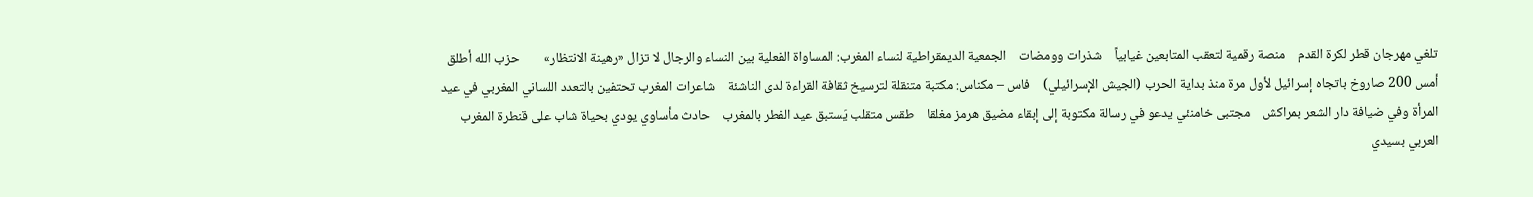تلغي مهرجان قطر لكرة القدم    منصة رقمية لتعقب المتابعين غيابياً    شذرات وومضات    الجمعية الديمقراطية لنساء المغرب: المساواة الفعلية بين النساء والرجال لا تزال «رهينة الانتظار»        حزب الله أطلق أمس 200 صاروخ باتجاه إسرائيل لأول مرة منذ بداية الحرب (الجيش الإسرائيلي)    فاس – مكناس: مكتبة متنقلة لترسيخ ثقافة القراءة لدى الناشئة    شاعرات المغرب تحتفين بالتعدد اللساني المغربي في عيد المرأة وفي ضيافة دار الشعر بمراكش    مجتبى خامنئي يدعو في رسالة مكتوبة إلى إبقاء مضيق هرمز مغلقا    طقس متقلب يَستبق عيد الفطر بالمغرب    حادث مأساوي يودي بحياة شاب على قنطرة المغرب العربي بسيدي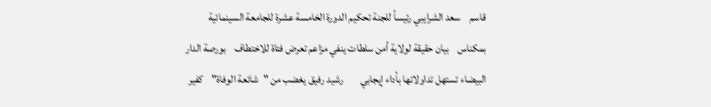قاسم    سعد الشرايبي رئيساً للجنة تحكيم الدورة الخامسة عشرة للجامعة السينمائية بمكناس    بيان حقيقة لولاية أمن سلطات ينفي مزاعم تعرض فتاة للاختطاف    بورصة الدار البيضاء تستهل تداولاتها بأداء إيجابي        رشيد رفيق يغضب من "شائعة الوفاة"    كفير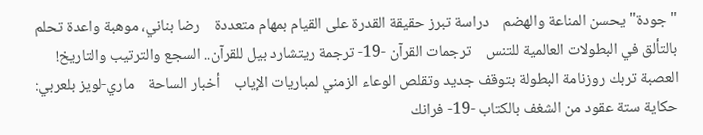"جودة" يحسن المناعة والهضم    دراسة تبرز حقيقة القدرة على القيام بمهام متعددة    رضا بناني، موهبة واعدة تحلم بالتألق في البطولات العالمية للتنس    ترجمات القرآن -19- ترجمة ريتشارد بيل للقرآن.. السجع والترتيب والتاريخ!    العصبة تربك روزنامة البطولة بتوقف جديد وتقلص الوعاء الزمني لمباريات الإياب    أخبار الساحة    ماري-لويز بلعربي: حكاية ستة عقود من الشغف بالكتاب -19- فرانك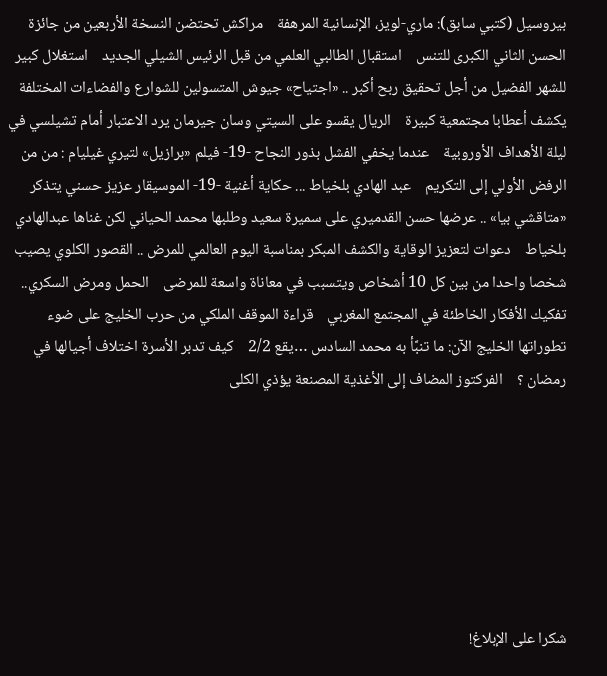بيروسيل (كتبي سابق): ماري-لويز، الإنسانية المرهفة    مراكش تحتضن النسخة الأربعين من جائزة الحسن الثاني الكبرى للتنس    استقبال الطالبي العلمي من قبل الرئيس الشيلي الجديد    استغلال كبير للشهر الفضيل من أجل تحقيق ربح أكبر .. «اجتياح» جيوش المتسولين للشوارع والفضاءات المختلفة يكشف أعطابا مجتمعية كبيرة    الريال يقسو على السيتي وسان جيرمان يرد الاعتبار أمام تشيلسي في ليلة الأهداف الأوروبية    عندما يخفي الفشل بذور النجاح -19- فيلم «برازيل» لتيري غيليام : من من الرفض الأولي إلى التكريم    عبد الهادي بلخياط ... حكاية أغنية -19- الموسيقار عزيز حسني يتذكر «متاقشي بيا» .. عرضها حسن القدميري على سميرة سعيد وطلبها محمد الحياني لكن غناها عبدالهادي بلخياط    دعوات لتعزيز الوقاية والكشف المبكر بمناسبة اليوم العالمي للمرض .. القصور الكلوي يصيب شخصا واحدا من بين كل 10 أشخاص ويتسبب في معاناة واسعة للمرضى    الحمل ومرض السكري.. تفكيك الأفكار الخاطئة في المجتمع المغربي    قراءة الموقف الملكي من حرب الخليج على ضوء تطوراتها الخليج الآن: ما تنبَّأ به محمد السادس …يقع 2/2    كيف تدبر الأسرة اختلاف أجيالها في رمضان ؟    الفركتوز المضاف إلى الأغذية المصنعة يؤذي الكلى







شكرا على الإبلاغ!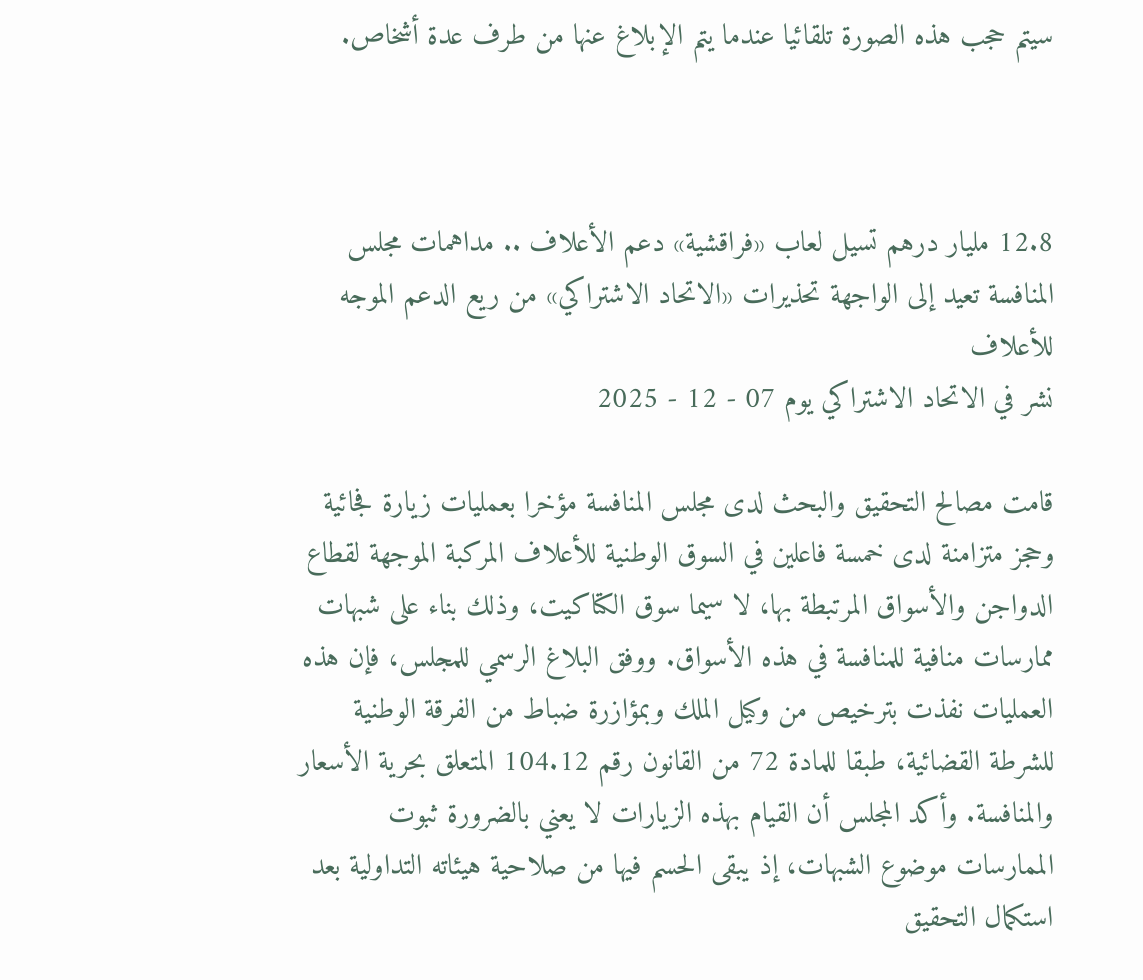سيتم حجب هذه الصورة تلقائيا عندما يتم الإبلاغ عنها من طرف عدة أشخاص.



12.8 مليار درهم تسيل لعاب «فراقشية» دعم الأعلاف .. مداهمات مجلس المنافسة تعيد إلى الواجهة تحذيرات «الاتحاد الاشتراكي» من ريع الدعم الموجه للأعلاف
نشر في الاتحاد الاشتراكي يوم 07 - 12 - 2025

قامت مصالح التحقيق والبحث لدى مجلس المنافسة مؤخرا بعمليات زيارة فجائية وحجز متزامنة لدى خمسة فاعلين في السوق الوطنية للأعلاف المركبة الموجهة لقطاع الدواجن والأسواق المرتبطة بها، لا سيما سوق الكتاكيت، وذلك بناء على شبهات ممارسات منافية للمنافسة في هذه الأسواق. ووفق البلاغ الرسمي للمجلس، فإن هذه العمليات نفذت بترخيص من وكيل الملك وبمؤازرة ضباط من الفرقة الوطنية للشرطة القضائية، طبقا للمادة 72 من القانون رقم 104.12 المتعلق بحرية الأسعار والمنافسة. وأكد المجلس أن القيام بهذه الزيارات لا يعني بالضرورة ثبوت الممارسات موضوع الشبهات، إذ يبقى الحسم فيها من صلاحية هيئاته التداولية بعد استكمال التحقيق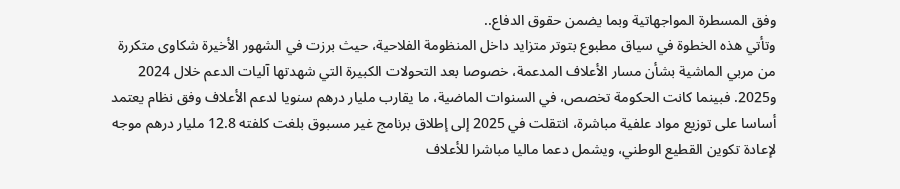وفق المسطرة المواجهاتية وبما يضمن حقوق الدفاع..
وتأتي هذه الخطوة في سياق مطبوع بتوتر متزايد داخل المنظومة الفلاحية، حيث برزت في الشهور الأخيرة شكاوى متكررة من مربي الماشية بشأن مسار الأعلاف المدعمة، خصوصا بعد التحولات الكبيرة التي شهدتها آليات الدعم خلال 2024 و2025. فبينما كانت الحكومة تخصص، في السنوات الماضية، ما يقارب مليار درهم سنويا لدعم الأعلاف وفق نظام يعتمد أساسا على توزيع مواد علفية مباشرة، انتقلت في 2025 إلى إطلاق برنامج غير مسبوق بلغت كلفته 12.8 مليار درهم موجه لإعادة تكوين القطيع الوطني، ويشمل دعما ماليا مباشرا للأعلاف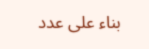بناء على عدد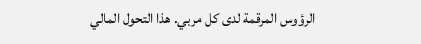الرؤوس المرقمة لدى كل مربي. هذا التحول المالي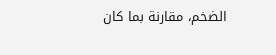الضخم، مقارنة بما كان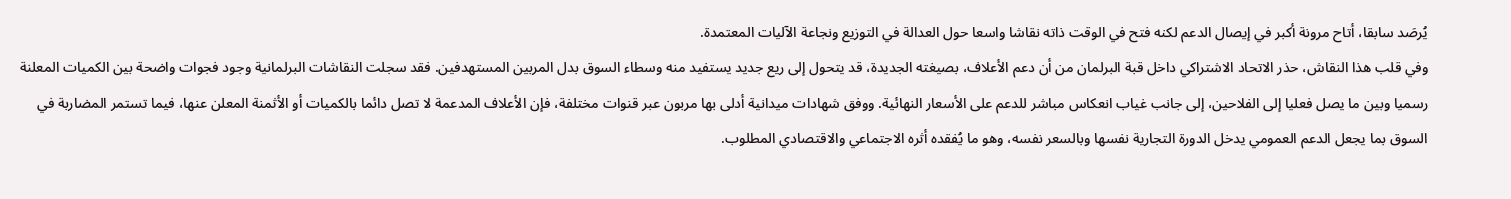يُرصَد سابقا، أتاح مرونة أكبر في إيصال الدعم لكنه فتح في الوقت ذاته نقاشا واسعا حول العدالة في التوزيع ونجاعة الآليات المعتمدة.
وفي قلب هذا النقاش، حذر الاتحاد الاشتراكي داخل قبة البرلمان من أن دعم الأعلاف، بصيغته الجديدة، قد يتحول إلى ريع جديد يستفيد منه وسطاء السوق بدل المربين المستهدفين. فقد سجلت النقاشات البرلمانية وجود فجوات واضحة بين الكميات المعلنة رسميا وبين ما يصل فعليا إلى الفلاحين، إلى جانب غياب انعكاس مباشر للدعم على الأسعار النهائية. ووفق شهادات ميدانية أدلى بها مربون عبر قنوات مختلفة، فإن الأعلاف المدعمة لا تصل دائما بالكميات أو الأثمنة المعلن عنها، فيما تستمر المضاربة في السوق بما يجعل الدعم العمومي يدخل الدورة التجارية نفسها وبالسعر نفسه، وهو ما يُفقده أثره الاجتماعي والاقتصادي المطلوب.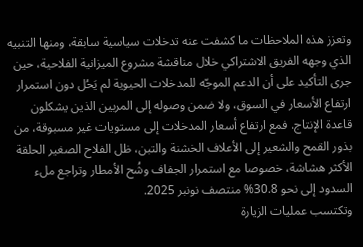وتعزز هذه الملاحظات ما كشفت عنه تدخلات سياسية سابقة، ومنها التنبيه الذي وجهه الفريق الاشتراكي خلال مناقشة مشروع الميزانية الفلاحية، حين جرى التأكيد على أن الدعم الموجّه للمدخلات الحيوية لم يَحُل دون استمرار ارتفاع الأسعار في السوق، ولا ضمن وصوله إلى المربين الذين يشكلون قاعدة الإنتاج. فمع ارتفاع أسعار المدخلات إلى مستويات غير مسبوقة، من بذور القمح والشعير إلى الأعلاف الخشنة والتبن، ظل الفلاح الصغير الحلقة الأكثر هشاشة، خصوصا مع استمرار الجفاف وشُح الأمطار وتراجع ملء السدود إلى نحو 30.8% منتصف نونبر 2025.
وتكتسب عمليات الزيارة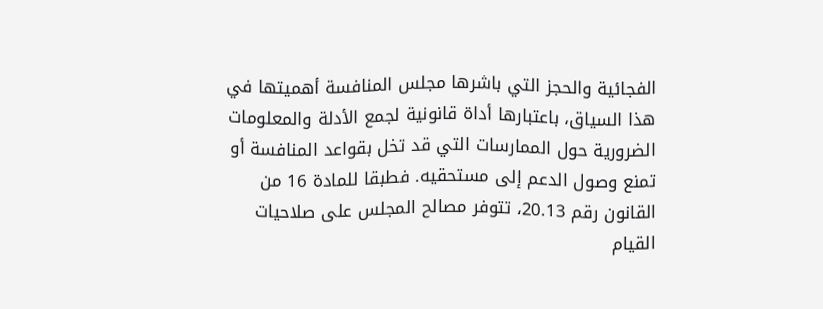الفجائية والحجز التي باشرها مجلس المنافسة أهميتها في هذا السياق، باعتبارها أداة قانونية لجمع الأدلة والمعلومات الضرورية حول الممارسات التي قد تخل بقواعد المنافسة أو تمنع وصول الدعم إلى مستحقيه. فطبقا للمادة 16 من القانون رقم 20.13، تتوفر مصالح المجلس على صلاحيات القيام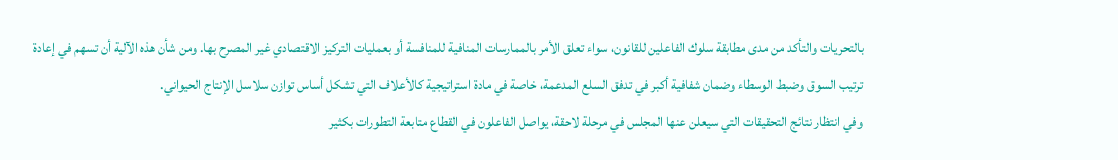بالتحريات والتأكد من مدى مطابقة سلوك الفاعلين للقانون، سواء تعلق الأمر بالممارسات المنافية للمنافسة أو بعمليات التركيز الاقتصادي غير المصرح بها. ومن شأن هذه الآلية أن تسهم في إعادة ترتيب السوق وضبط الوسطاء وضمان شفافية أكبر في تدفق السلع المدعمة، خاصة في مادة استراتيجية كالأعلاف التي تشكل أساس توازن سلاسل الإنتاج الحيواني.
وفي انتظار نتائج التحقيقات التي سيعلن عنها المجلس في مرحلة لاحقة، يواصل الفاعلون في القطاع متابعة التطورات بكثير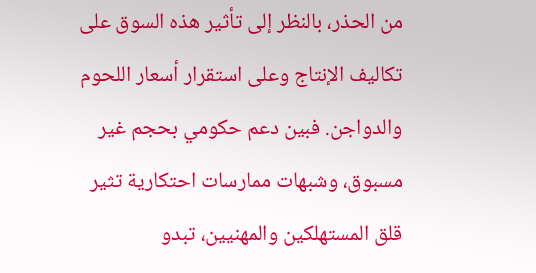من الحذر، بالنظر إلى تأثير هذه السوق على تكاليف الإنتاج وعلى استقرار أسعار اللحوم والدواجن. فبين دعم حكومي بحجم غير مسبوق، وشبهات ممارسات احتكارية تثير قلق المستهلكين والمهنيين، تبدو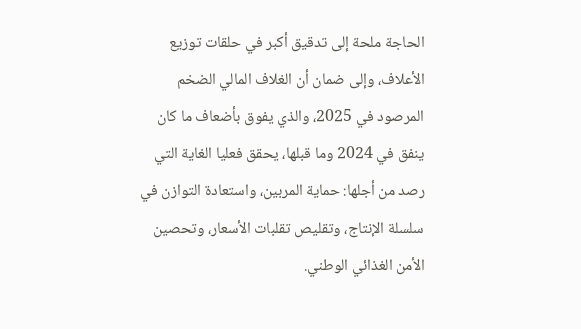الحاجة ملحة إلى تدقيق أكبر في حلقات توزيع الأعلاف، وإلى ضمان أن الغلاف المالي الضخم المرصود في 2025، والذي يفوق بأضعاف ما كان ينفق في 2024 وما قبلها، يحقق فعليا الغاية التي رصد من أجلها: حماية المربين، واستعادة التوازن في سلسلة الإنتاج، وتقليص تقلبات الأسعار، وتحصين الأمن الغذائي الوطني.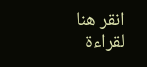انقر هنا لقراءة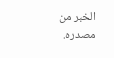الخبر من مصدره.